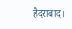हैदराबाद।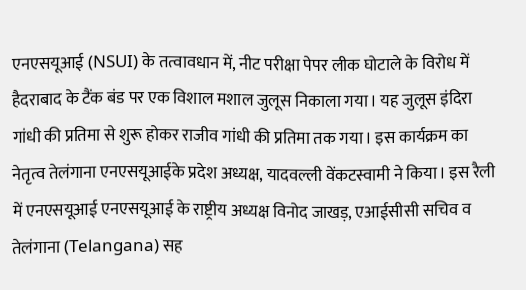एनएसयूआई (NSUI) के तत्वावधान में, नीट परीक्षा पेपर लीक घोटाले के विरोध में हैदराबाद के टैंक बंड पर एक विशाल मशाल जुलूस निकाला गया। यह जुलूस इंदिरा गांधी की प्रतिमा से शुरू होकर राजीव गांधी की प्रतिमा तक गया। इस कार्यक्रम का नेतृत्व तेलंगाना एनएसयूआईके प्रदेश अध्यक्ष, यादवल्ली वेंकटस्वामी ने किया। इस रैली में एनएसयूआई एनएसयूआई के राष्ट्रीय अध्यक्ष विनोद जाखड़, एआईसीसी सचिव व तेलंगाना (Telangana) सह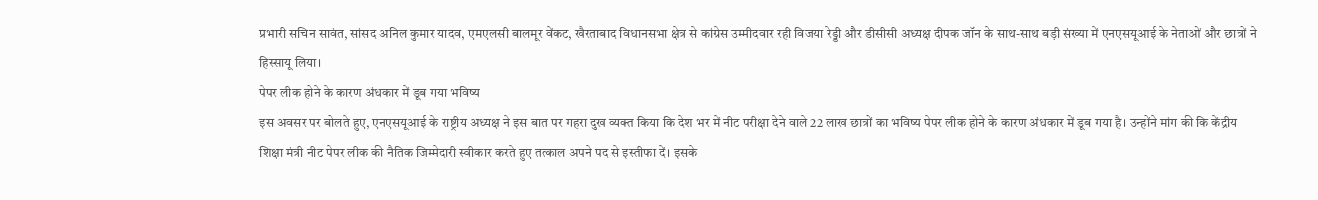प्रभारी सचिन सावंत, सांसद अनिल कुमार यादव, एमएलसी बालमूर वेंकट, खैरताबाद विधानसभा क्षेत्र से कांग्रेस उम्मीदवार रही विजया रेड्डी और डीसीसी अध्यक्ष दीपक जॉन के साथ-साथ बड़ी संख्या में एनएसयूआई के नेताओं और छात्रों ने हिस्सायू लिया।
पेपर लीक होने के कारण अंधकार में डूब गया भविष्य
इस अवसर पर बोलते हुए, एनएसयूआई के राष्ट्रीय अध्यक्ष ने इस बात पर गहरा दुख व्यक्त किया कि देश भर में नीट परीक्षा देने वाले 22 लाख छात्रों का भविष्य पेपर लीक होने के कारण अंधकार में डूब गया है। उन्होंने मांग की कि केंद्रीय शिक्षा मंत्री नीट पेपर लीक की नैतिक जिम्मेदारी स्वीकार करते हुए तत्काल अपने पद से इस्तीफा दें। इसके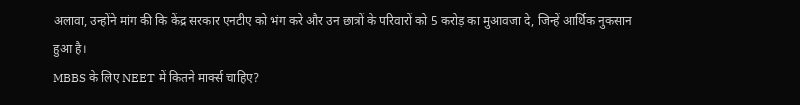अलावा, उन्होंने मांग की कि केंद्र सरकार एनटीए को भंग करे और उन छात्रों के परिवारों को 5 करोड़ का मुआवजा दे, जिन्हें आर्थिक नुकसान हुआ है।
MBBS के लिए NEET में कितने मार्क्स चाहिए?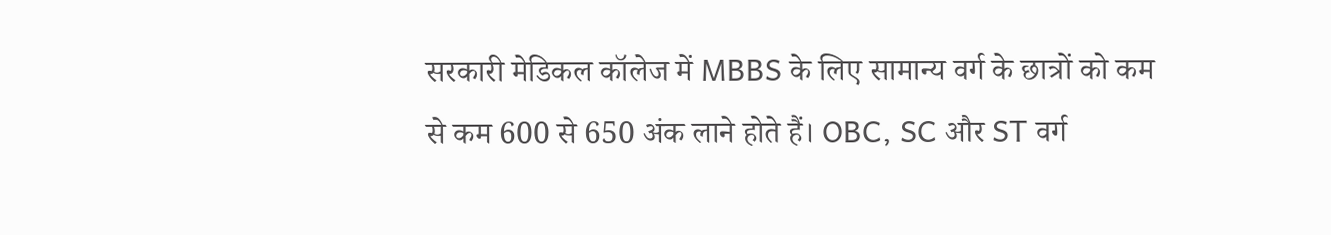सरकारी मेडिकल कॉलेज में MBBS के लिए सामान्य वर्ग के छात्रों को कम से कम 600 से 650 अंक लाने होते हैं। OBC, SC और ST वर्ग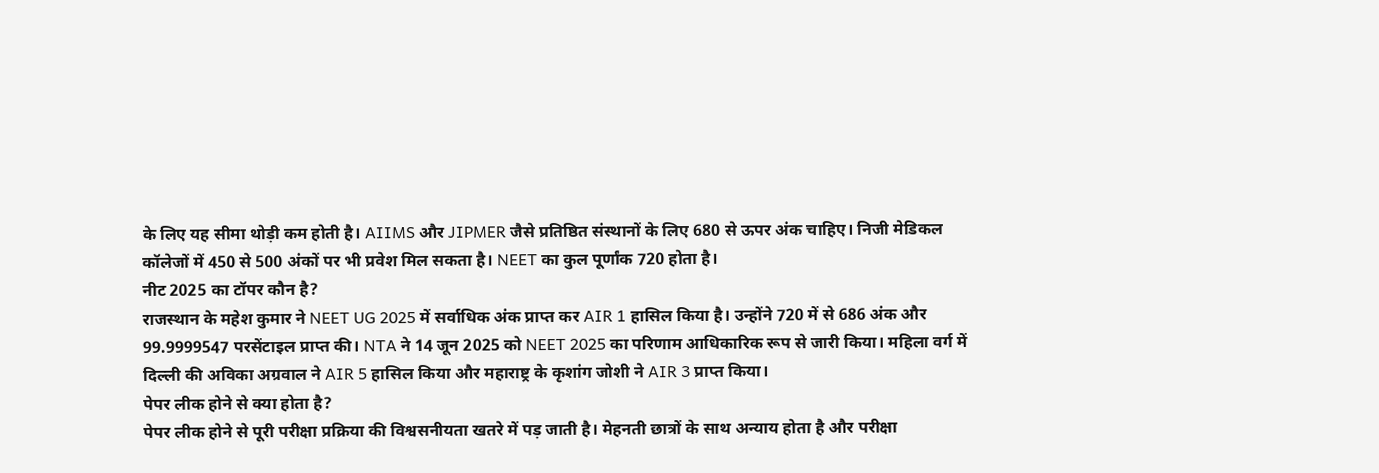के लिए यह सीमा थोड़ी कम होती है। AIIMS और JIPMER जैसे प्रतिष्ठित संस्थानों के लिए 680 से ऊपर अंक चाहिए। निजी मेडिकल कॉलेजों में 450 से 500 अंकों पर भी प्रवेश मिल सकता है। NEET का कुल पूर्णांक 720 होता है।
नीट 2025 का टॉपर कौन है?
राजस्थान के महेश कुमार ने NEET UG 2025 में सर्वाधिक अंक प्राप्त कर AIR 1 हासिल किया है। उन्होंने 720 में से 686 अंक और 99.9999547 परसेंटाइल प्राप्त की। NTA ने 14 जून 2025 को NEET 2025 का परिणाम आधिकारिक रूप से जारी किया। महिला वर्ग में दिल्ली की अविका अग्रवाल ने AIR 5 हासिल किया और महाराष्ट्र के कृशांग जोशी ने AIR 3 प्राप्त किया।
पेपर लीक होने से क्या होता है?
पेपर लीक होने से पूरी परीक्षा प्रक्रिया की विश्वसनीयता खतरे में पड़ जाती है। मेहनती छात्रों के साथ अन्याय होता है और परीक्षा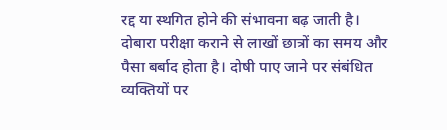रद्द या स्थगित होने की संभावना बढ़ जाती है। दोबारा परीक्षा कराने से लाखों छात्रों का समय और पैसा बर्बाद होता है। दोषी पाए जाने पर संबंधित व्यक्तियों पर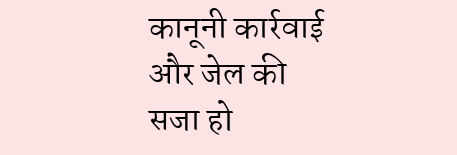कानूनी कार्रवाई और जेल की सजा हो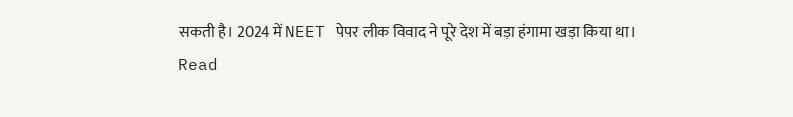सकती है। 2024 में NEET पेपर लीक विवाद ने पूरे देश में बड़ा हंगामा खड़ा किया था।
Read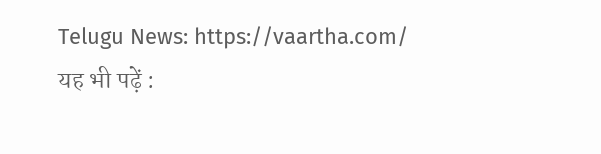Telugu News: https://vaartha.com/
यह भी पढ़ें :